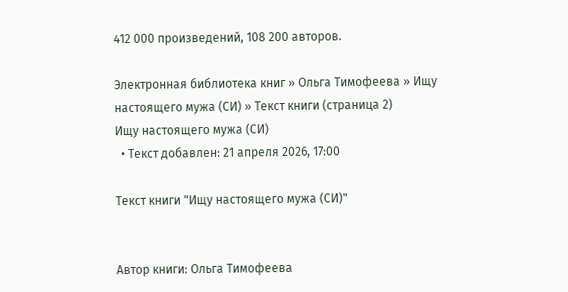412 000 произведений, 108 200 авторов.

Электронная библиотека книг » Ольга Тимофеева » Ищу настоящего мужа (СИ) » Текст книги (страница 2)
Ищу настоящего мужа (СИ)
  • Текст добавлен: 21 апреля 2026, 17:00

Текст книги "Ищу настоящего мужа (СИ)"


Автор книги: Ольга Тимофеева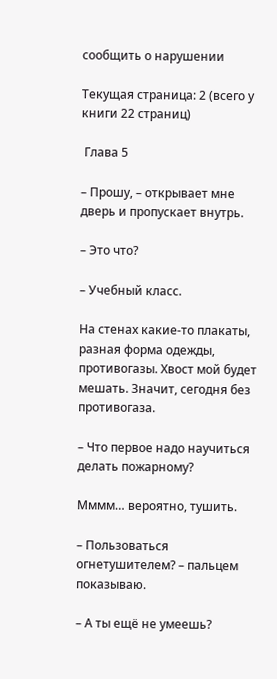сообщить о нарушении

Текущая страница: 2 (всего у книги 22 страниц)

 Глава 5

– Прошу, – открывает мне дверь и пропускает внутрь.

– Это что?

– Учебный класс.

На стенах какие-то плакаты, разная форма одежды, противогазы. Хвост мой будет мешать. Значит, сегодня без противогаза.

– Что первое надо научиться делать пожарному?

Мммм… вероятно, тушить.

– Пользоваться огнетушителем? – пальцем показываю.

– А ты ещё не умеешь?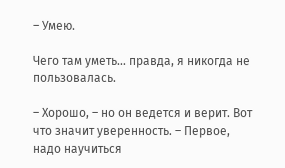– Умею.

Чего там уметь… правда, я никогда не пользовалась.

– Хорошо, – но он ведется и верит. Вот что значит уверенность. – Первое, надо научиться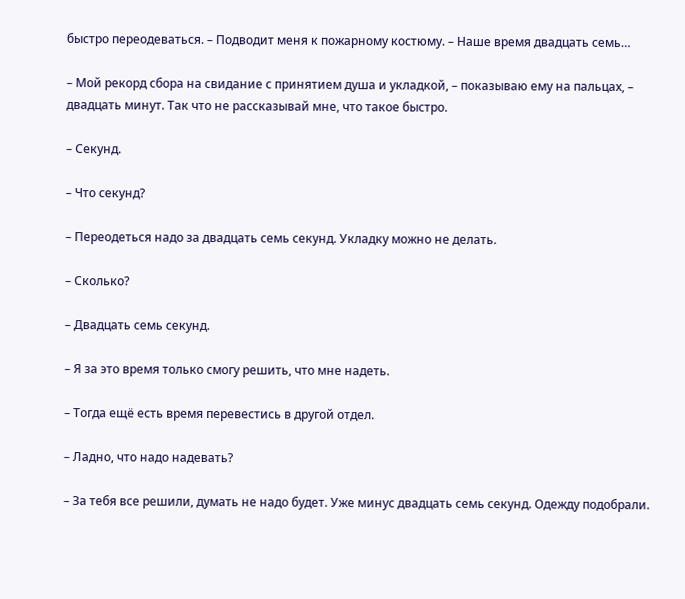быстро переодеваться. – Подводит меня к пожарному костюму. – Наше время двадцать семь…

– Мой рекорд сбора на свидание с принятием душа и укладкой, – показываю ему на пальцах, – двадцать минут. Так что не рассказывай мне, что такое быстро.

– Секунд.

– Что секунд?

– Переодеться надо за двадцать семь секунд. Укладку можно не делать.

– Сколько?

– Двадцать семь секунд.

– Я за это время только смогу решить, что мне надеть.

– Тогда ещё есть время перевестись в другой отдел.

– Ладно, что надо надевать?

– За тебя все решили, думать не надо будет. Уже минус двадцать семь секунд. Одежду подобрали.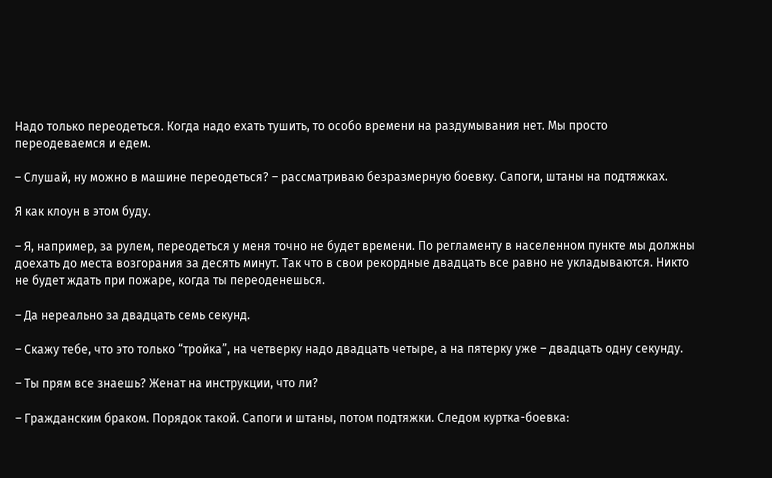Надо только переодеться. Когда надо ехать тушить, то особо времени на раздумывания нет. Мы просто переодеваемся и едем.

– Слушай, ну можно в машине переодеться? – рассматриваю безразмерную боевку. Сапоги, штаны на подтяжках.

Я как клоун в этом буду.

– Я, например, за рулем, переодеться у меня точно не будет времени. По регламенту в населенном пункте мы должны доехать до места возгорания за десять минут. Так что в свои рекордные двадцать все равно не укладываются. Никто не будет ждать при пожаре, когда ты переоденешься.

– Да нереально за двадцать семь секунд.

– Скажу тебе, что это только “тройка”, на четверку надо двадцать четыре, а на пятерку уже – двадцать одну секунду.

– Ты прям все знаешь? Женат на инструкции, что ли?

– Гражданским браком. Порядок такой. Сапоги и штаны, потом подтяжки. Следом куртка-боевка: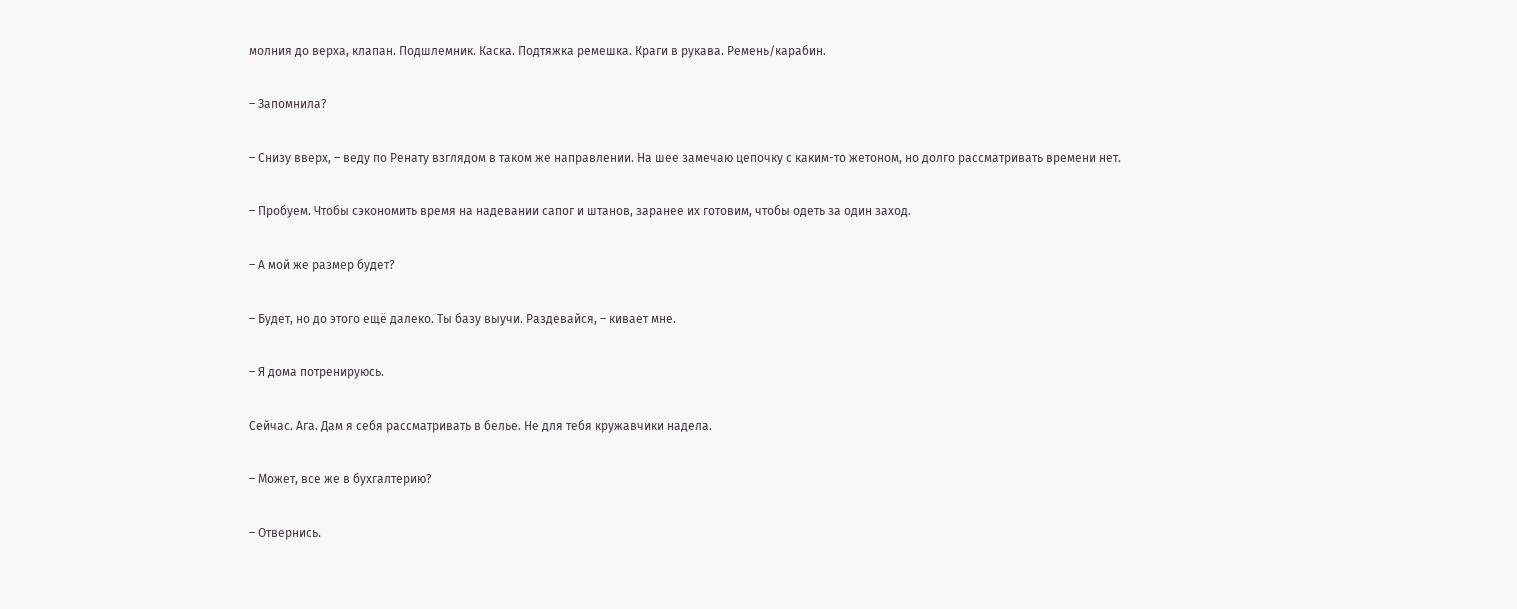молния до верха, клапан. Подшлемник. Каска. Подтяжка ремешка. Краги в рукава. Ремень/карабин.

– Запомнила?

– Снизу вверх, – веду по Ренату взглядом в таком же направлении. На шее замечаю цепочку с каким-то жетоном, но долго рассматривать времени нет.

– Пробуем. Чтобы сэкономить время на надевании сапог и штанов, заранее их готовим, чтобы одеть за один заход.

– А мой же размер будет?

– Будет, но до этого ещё далеко. Ты базу выучи. Раздевайся, – кивает мне.

– Я дома потренируюсь.

Сейчас. Ага. Дам я себя рассматривать в белье. Не для тебя кружавчики надела.

– Может, все же в бухгалтерию?

– Отвернись.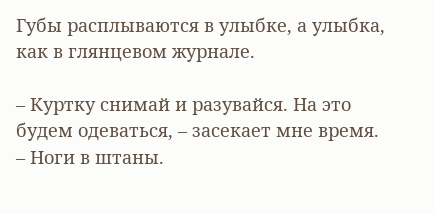Губы расплываются в улыбке, а улыбка, как в глянцевом журнале.

– Куртку снимай и разувайся. На это будем одеваться, – засекает мне время. – Ноги в штаны.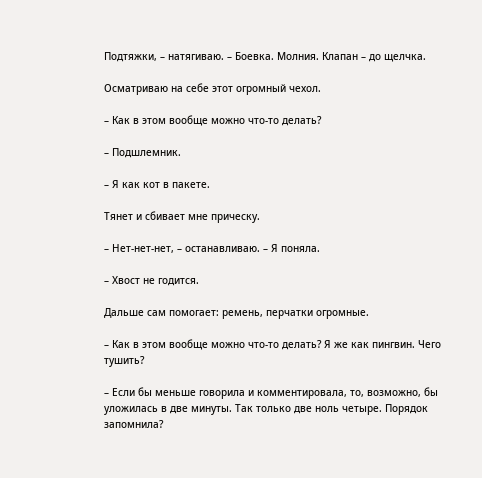Подтяжки, – натягиваю. – Боевка. Молния. Клапан – до щелчка.

Осматриваю на себе этот огромный чехол.

– Как в этом вообще можно что-то делать?

– Подшлемник.

– Я как кот в пакете.

Тянет и сбивает мне прическу.

– Нет-нет-нет, – останавливаю. – Я поняла.

– Хвост не годится.

Дальше сам помогает: ремень, перчатки огромные.

– Как в этом вообще можно что-то делать? Я же как пингвин. Чего тушить?

– Если бы меньше говорила и комментировала, то, возможно, бы уложилась в две минуты. Так только две ноль четыре. Порядок запомнила?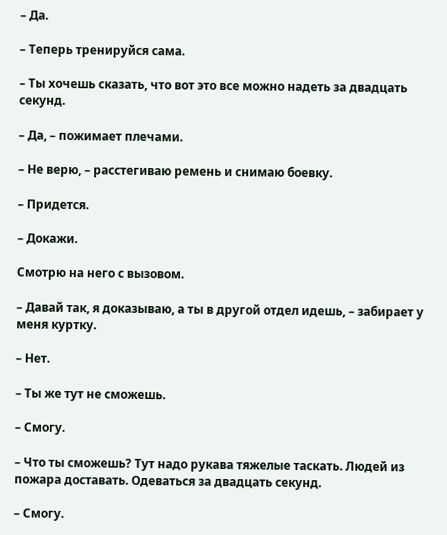– Да.

– Теперь тренируйся сама.

– Ты хочешь сказать, что вот это все можно надеть за двадцать секунд.

– Да, – пожимает плечами.

– Не верю, – расстегиваю ремень и снимаю боевку.

– Придется.

– Докажи.

Смотрю на него с вызовом.

– Давай так, я доказываю, а ты в другой отдел идешь, – забирает у меня куртку.

– Нет.

– Ты же тут не сможешь.

– Смогу.

– Что ты сможешь? Тут надо рукава тяжелые таскать. Людей из пожара доставать. Одеваться за двадцать секунд.

– Смогу.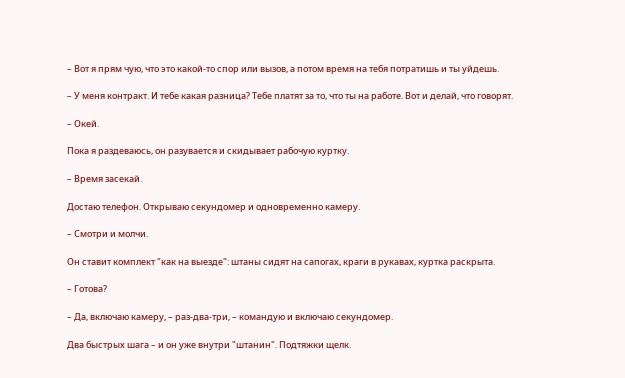– Вот я прям чую, что это какой-то спор или вызов, а потом время на тебя потратишь и ты уйдешь.

– У меня контракт. И тебе какая разница? Тебе платят за то, что ты на работе. Вот и делай, что говорят.

– Окей.

Пока я раздеваюсь, он разувается и скидывает рабочую куртку.

– Время засекай.

Достаю телефон. Открываю секундомер и одновременно камеру.

– Смотри и молчи.

Он ставит комплект "как на выезде": штаны сидят на сапогах, краги в рукавах, куртка раскрыта.

– Готова?

– Да, включаю камеру, – раз-два-три, – командую и включаю секундомер.

Два быстрых шага – и он уже внутри "штанин". Подтяжки щелк.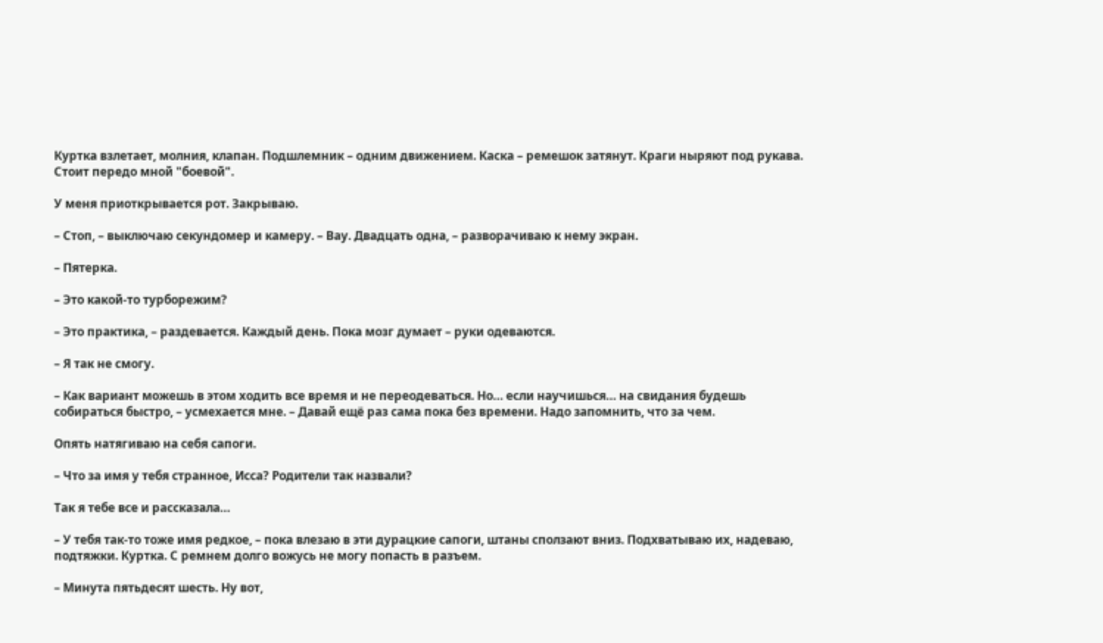Куртка взлетает, молния, клапан. Подшлемник – одним движением. Каска – ремешок затянут. Краги ныряют под рукава. Стоит передо мной "боевой".

У меня приоткрывается рот. Закрываю.

– Стоп, – выключаю секундомер и камеру. – Вау. Двадцать одна, – разворачиваю к нему экран.

– Пятерка.

– Это какой-то турборежим?

– Это практика, – раздевается. Каждый день. Пока мозг думает – руки одеваются.

– Я так не смогу.

– Как вариант можешь в этом ходить все время и не переодеваться. Но… если научишься… на свидания будешь собираться быстро, – усмехается мне. – Давай ещё раз сама пока без времени. Надо запомнить, что за чем.

Опять натягиваю на себя сапоги.

– Что за имя у тебя странное, Исса? Родители так назвали?

Так я тебе все и рассказала…

– У тебя так-то тоже имя редкое, – пока влезаю в эти дурацкие сапоги, штаны сползают вниз. Подхватываю их, надеваю, подтяжки. Куртка. С ремнем долго вожусь не могу попасть в разъем.

– Минута пятьдесят шесть. Ну вот,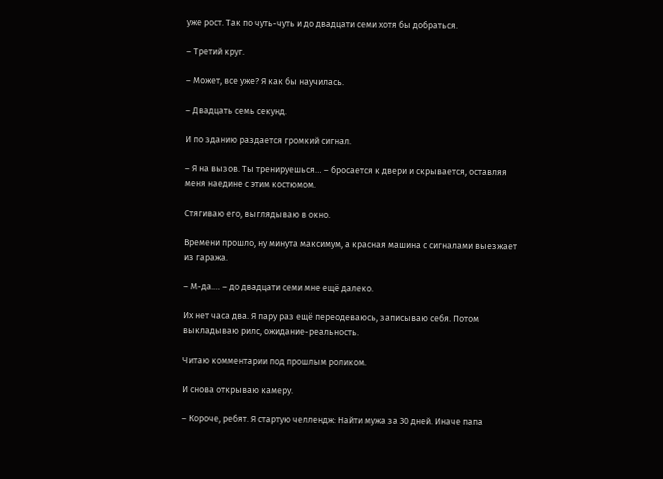уже рост. Так по чуть-чуть и до двадцати семи хотя бы добраться.

– Третий круг.

– Может, все уже? Я как бы научилась.

– Двадцать семь секунд.

И по зданию раздается громкий сигнал.

– Я на вызов. Ты тренируешься… – бросается к двери и скрывается, оставляя меня наедине с этим костюмом.

Стягиваю его, выглядываю в окно.

Времени прошло, ну минута максимум, а красная машина с сигналами выезжает из гаража.

– М-да.… – до двадцати семи мне ещё далеко.

Их нет часа два. Я пару раз ещё переодеваюсь, записываю себя. Потом выкладываю рилс, ожидание-реальность.

Читаю комментарии под прошлым роликом.

И снова открываю камеру.

– Короче, ребят. Я стартую челлендж: Найти мужа за 30 дней. Иначе папа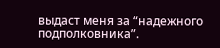выдаст меня за “надежного подполковника”.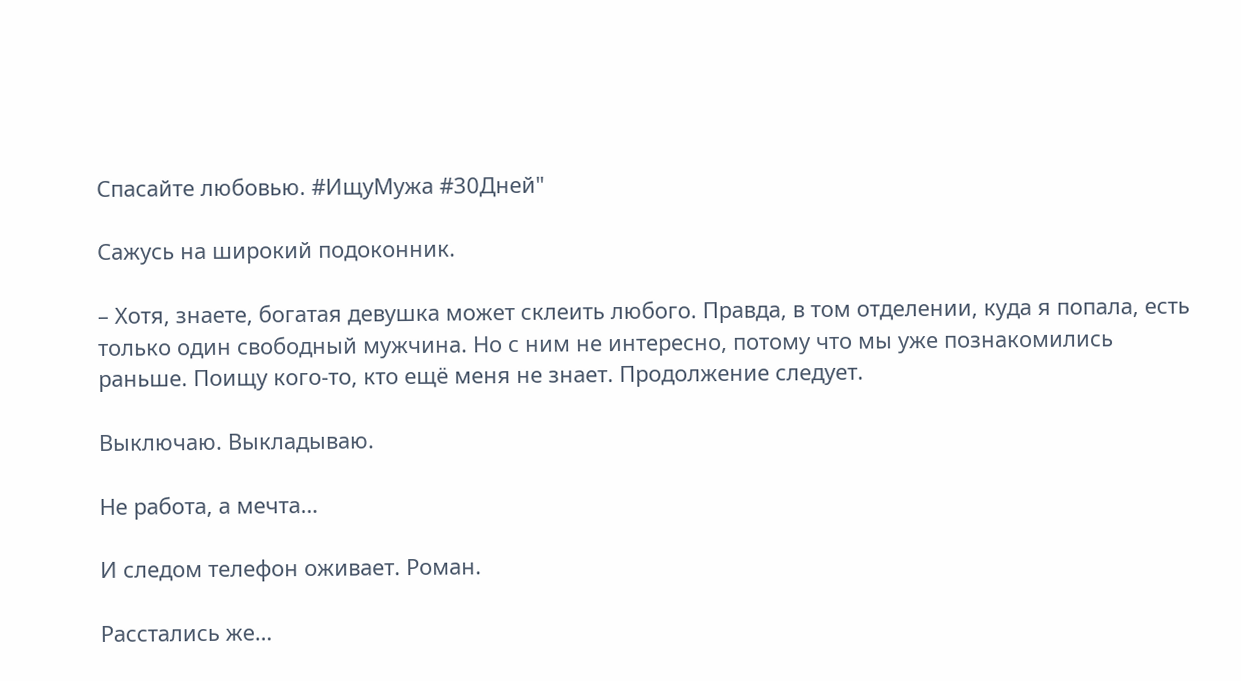Спасайте любовью. #ИщуМужа #30Дней"

Сажусь на широкий подоконник.

– Хотя, знаете, богатая девушка может склеить любого. Правда, в том отделении, куда я попала, есть только один свободный мужчина. Но с ним не интересно, потому что мы уже познакомились раньше. Поищу кого-то, кто ещё меня не знает. Продолжение следует.

Выключаю. Выкладываю.

Не работа, а мечта…

И следом телефон оживает. Роман.

Расстались же…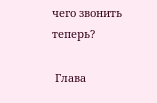чего звонить теперь?

 Глава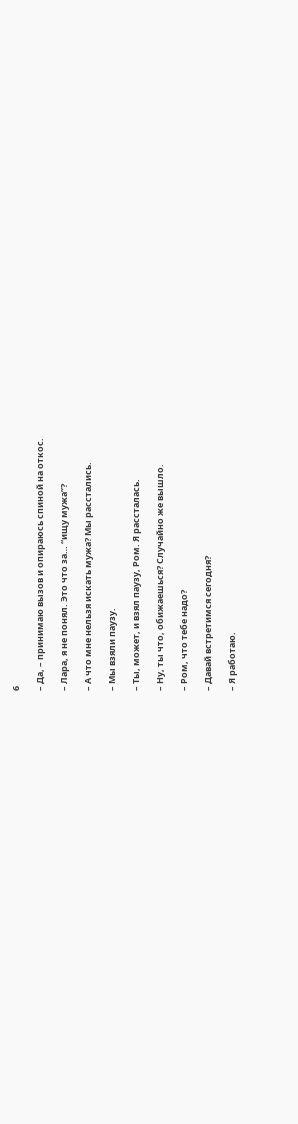6

– Да, – принимаю вызов и опираюсь спиной на откос.

– Лара, я не понял. Это что за… “ищу мужа”?

– А что мне нельзя искать мужа? Мы расстались.

– Мы взяли паузу.

– Ты, может, и взял паузу, Ром. Я рассталась.

– Ну, ты что, обижаешься? Случайно же вышло.

– Ром, что тебе надо?

– Давай встретимся сегодня?

– Я работаю.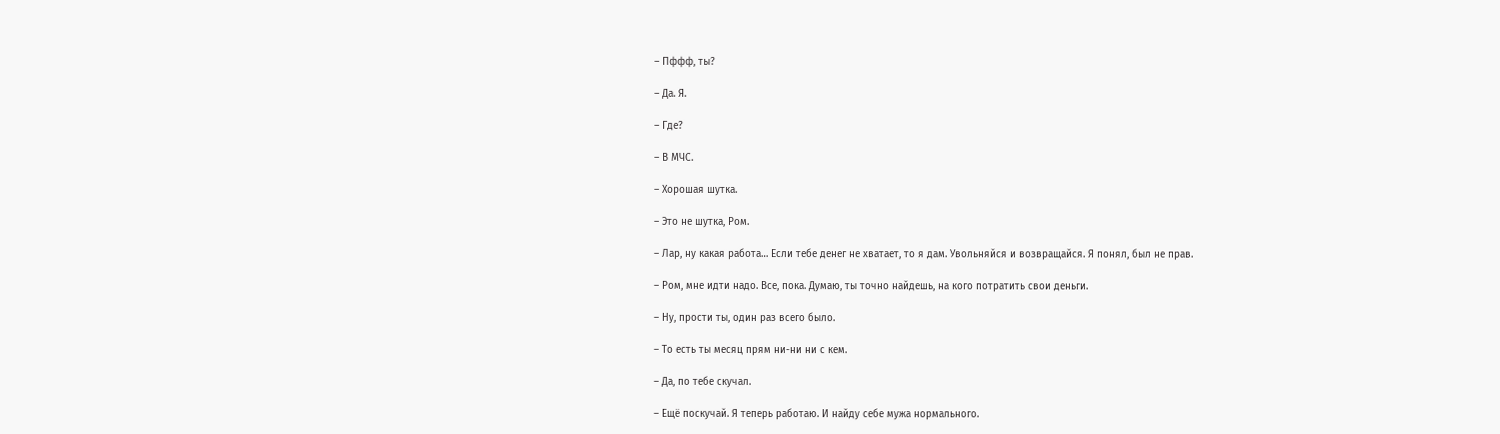– Пффф, ты?

– Да. Я.

– Где?

– В МЧС.

– Хорошая шутка.

– Это не шутка, Ром.

– Лар, ну какая работа… Если тебе денег не хватает, то я дам. Увольняйся и возвращайся. Я понял, был не прав.

– Ром, мне идти надо. Все, пока. Думаю, ты точно найдешь, на кого потратить свои деньги.

– Ну, прости ты, один раз всего было.

– То есть ты месяц прям ни-ни ни с кем.

– Да, по тебе скучал.

– Ещё поскучай. Я теперь работаю. И найду себе мужа нормального.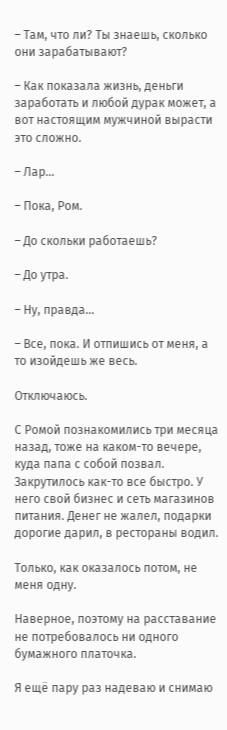– Там, что ли? Ты знаешь, сколько они зарабатывают?

– Как показала жизнь, деньги заработать и любой дурак может, а вот настоящим мужчиной вырасти это сложно.

– Лар…

– Пока, Ром.

– До скольки работаешь?

– До утра.

– Ну, правда…

– Все, пока. И отпишись от меня, а то изойдешь же весь.

Отключаюсь.

С Ромой познакомились три месяца назад, тоже на каком-то вечере, куда папа с собой позвал. Закрутилось как-то все быстро. У него свой бизнес и сеть магазинов питания. Денег не жалел, подарки дорогие дарил, в рестораны водил.

Только, как оказалось потом, не меня одну.

Наверное, поэтому на расставание не потребовалось ни одного бумажного платочка.

Я ещё пару раз надеваю и снимаю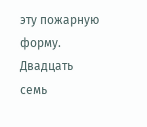эту пожарную форму. Двадцать семь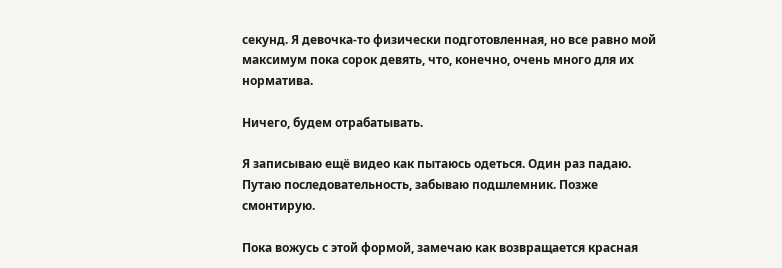секунд. Я девочка-то физически подготовленная, но все равно мой максимум пока сорок девять, что, конечно, очень много для их норматива.

Ничего, будем отрабатывать.

Я записываю ещё видео как пытаюсь одеться. Один раз падаю. Путаю последовательность, забываю подшлемник. Позже смонтирую.

Пока вожусь с этой формой, замечаю как возвращается красная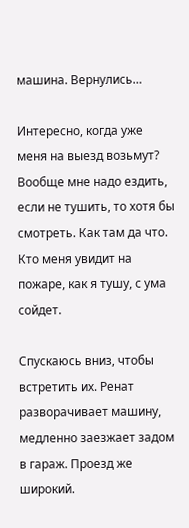машина. Вернулись…

Интересно, когда уже меня на выезд возьмут? Вообще мне надо ездить, если не тушить, то хотя бы смотреть. Как там да что. Кто меня увидит на пожаре, как я тушу, с ума сойдет.

Спускаюсь вниз, чтобы встретить их. Ренат разворачивает машину, медленно заезжает задом в гараж. Проезд же широкий.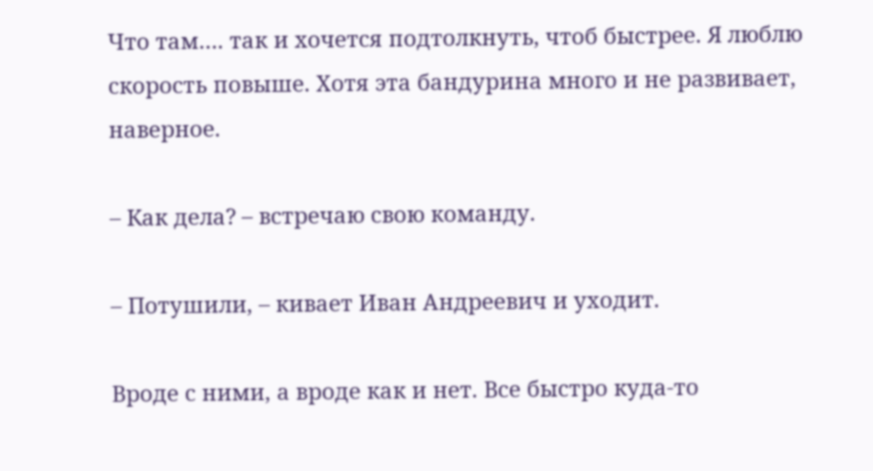Что там…. так и хочется подтолкнуть, чтоб быстрее. Я люблю скорость повыше. Хотя эта бандурина много и не развивает, наверное.

– Как дела? – встречаю свою команду.

– Потушили, – кивает Иван Андреевич и уходит.

Вроде с ними, а вроде как и нет. Все быстро куда-то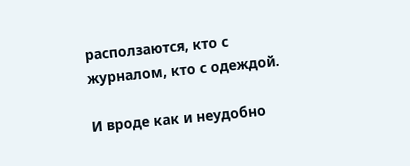расползаются, кто с журналом, кто с одеждой.

И вроде как и неудобно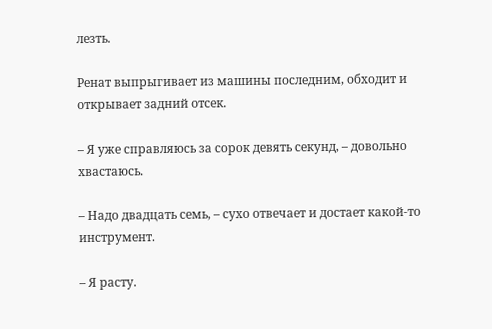лезть.

Ренат выпрыгивает из машины последним, обходит и открывает задний отсек.

– Я уже справляюсь за сорок девять секунд, – довольно хвастаюсь.

– Надо двадцать семь, – сухо отвечает и достает какой-то инструмент.

– Я расту.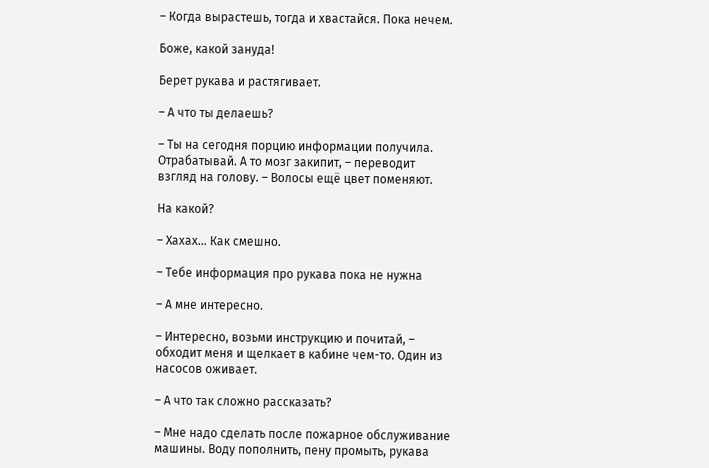– Когда вырастешь, тогда и хвастайся. Пока нечем.

Боже, какой зануда!

Берет рукава и растягивает.

– А что ты делаешь?

– Ты на сегодня порцию информации получила. Отрабатывай. А то мозг закипит, – переводит взгляд на голову. – Волосы ещё цвет поменяют.

На какой?

– Хахах… Как смешно.

– Тебе информация про рукава пока не нужна

– А мне интересно.

– Интересно, возьми инструкцию и почитай, – обходит меня и щелкает в кабине чем-то. Один из насосов оживает.

– А что так сложно рассказать?

– Мне надо сделать после пожарное обслуживание машины. Воду пополнить, пену промыть, рукава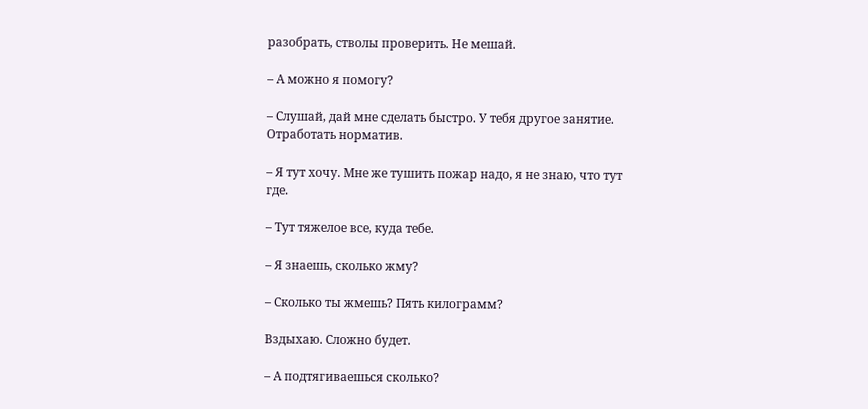разобрать, стволы проверить. Не мешай.

– А можно я помогу?

– Слушай, дай мне сделать быстро. У тебя другое занятие. Отработать норматив.

– Я тут хочу. Мне же тушить пожар надо, я не знаю, что тут где.

– Тут тяжелое все, куда тебе.

– Я знаешь, сколько жму?

– Сколько ты жмешь? Пять килограмм?

Вздыхаю. Сложно будет.

– А подтягиваешься сколько?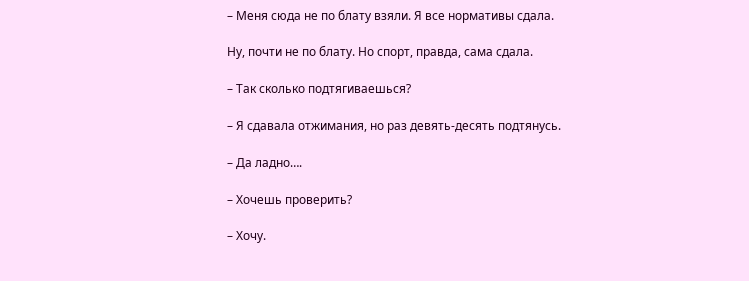– Меня сюда не по блату взяли. Я все нормативы сдала.

Ну, почти не по блату. Но спорт, правда, сама сдала.

– Так сколько подтягиваешься?

– Я сдавала отжимания, но раз девять-десять подтянусь.

– Да ладно….

– Хочешь проверить?

– Хочу.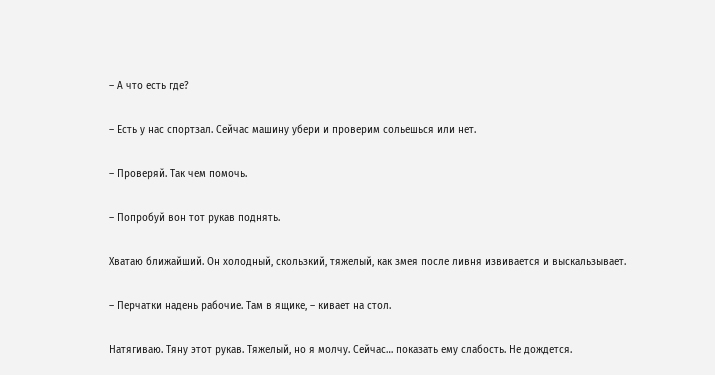– А что есть где?

– Есть у нас спортзал. Сейчас машину убери и проверим сольешься или нет.

– Проверяй. Так чем помочь.

– Попробуй вон тот рукав поднять.

Хватаю ближайший. Он холодный, скользкий, тяжелый, как змея после ливня извивается и выскальзывает.

– Перчатки надень рабочие. Там в ящике, – кивает на стол.

Натягиваю. Тяну этот рукав. Тяжелый, но я молчу. Сейчас… показать ему слабость. Не дождется.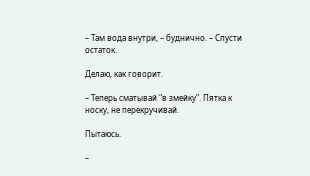– Там вода внутри, – буднично. – Спусти остаток.

Делаю, как говорит.

– Теперь сматывай "в змейку". Пятка к носку, не перекручивай.

Пытаюсь.

–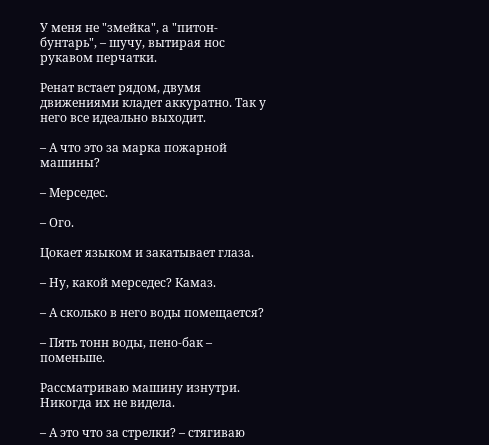У меня не "змейка", а "питон-бунтарь", – шучу, вытирая нос рукавом перчатки.

Ренат встает рядом, двумя движениями кладет аккуратно. Так у него все идеально выходит.

– А что это за марка пожарной машины?

– Мерседес.

– Ого.

Цокает языком и закатывает глаза.

– Ну, какой мерседес? Камаз.

– А сколько в него воды помещается?

– Пять тонн воды, пено-бак – поменьше.

Рассматриваю машину изнутри. Никогда их не видела.

– А это что за стрелки? – стягиваю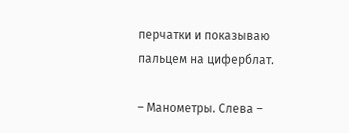перчатки и показываю пальцем на циферблат.

– Манометры. Слева –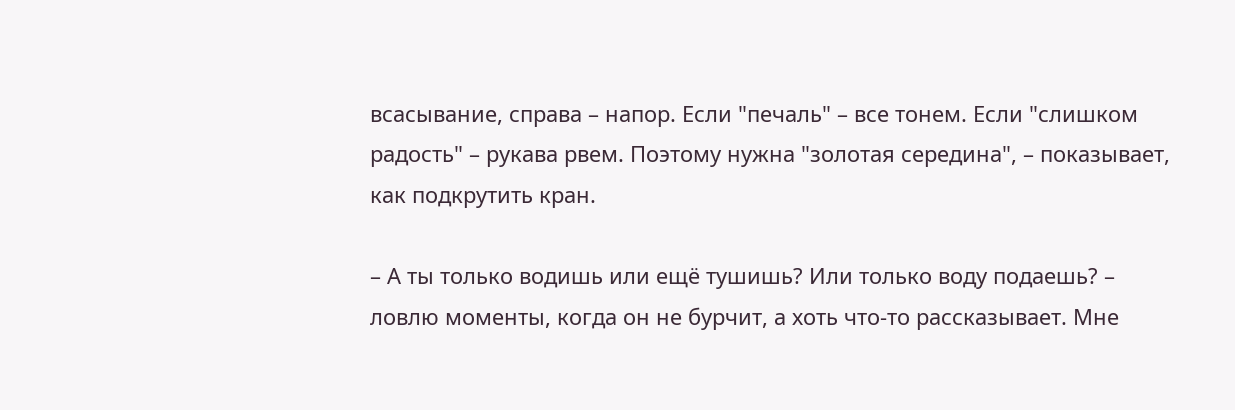всасывание, справа – напор. Если "печаль" – все тонем. Если "слишком радость" – рукава рвем. Поэтому нужна "золотая середина", – показывает, как подкрутить кран.

– А ты только водишь или ещё тушишь? Или только воду подаешь? – ловлю моменты, когда он не бурчит, а хоть что-то рассказывает. Мне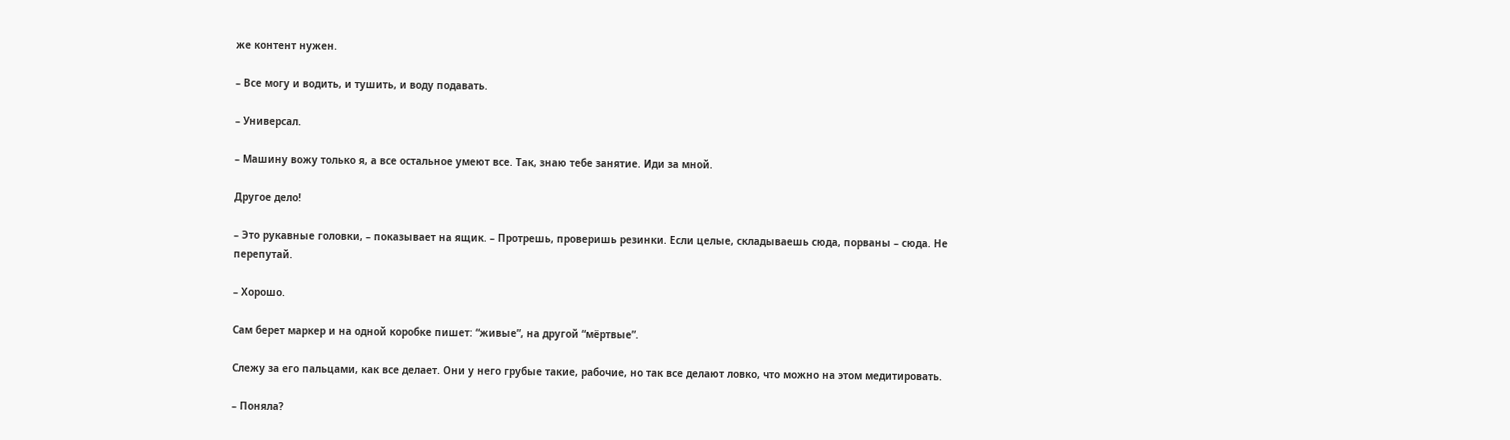же контент нужен.

– Все могу и водить, и тушить, и воду подавать.

– Универсал.

– Машину вожу только я, а все остальное умеют все. Так, знаю тебе занятие. Иди за мной.

Другое дело!

– Это рукавные головки, – показывает на ящик. – Протрешь, проверишь резинки. Если целые, складываешь сюда, порваны – сюда. Не перепутай.

– Хорошо.

Сам берет маркер и на одной коробке пишет: “живые”, на другой “мёртвые”.

Слежу за его пальцами, как все делает. Они у него грубые такие, рабочие, но так все делают ловко, что можно на этом медитировать.

– Поняла?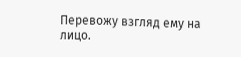Перевожу взгляд ему на лицо.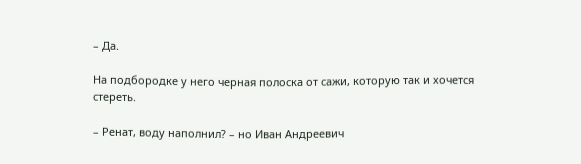– Да.

На подбородке у него черная полоска от сажи, которую так и хочется стереть.

– Ренат, воду наполнил? – но Иван Андреевич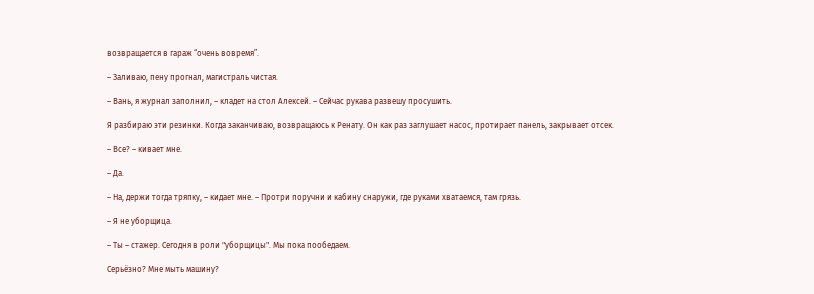возвращается в гараж “очень вовремя”.

– Заливаю, пену прогнал, магистраль чистая.

– Вань, я журнал заполнил, – кладет на стол Алексей. – Сейчас рукава развешу просушить.

Я разбираю эти резинки. Когда заканчиваю, возвращаюсь к Ренату. Он как раз заглушает насос, протирает панель, закрывает отсек.

– Все? – кивает мне.

– Да.

– На, держи тогда тряпку, – кидает мне. – Протри поручни и кабину снаружи, где руками хватаемся, там грязь.

– Я не уборщица.

– Ты – стажер. Сегодня в роли "уборщицы". Мы пока пообедаем.

Серьёзно? Мне мыть машину?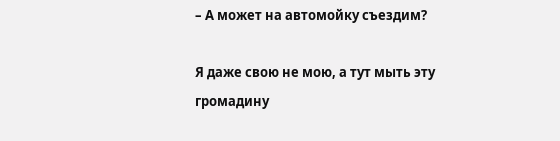– А может на автомойку съездим?

Я даже свою не мою, а тут мыть эту громадину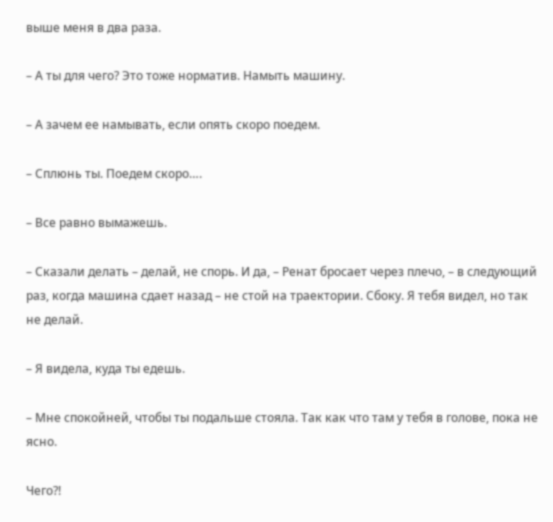выше меня в два раза.

– А ты для чего? Это тоже норматив. Намыть машину.

– А зачем ее намывать, если опять скоро поедем.

– Сплюнь ты. Поедем скоро….

– Все равно вымажешь.

– Сказали делать – делай, не спорь. И да, – Ренат бросает через плечо, – в следующий раз, когда машина сдает назад – не стой на траектории. Сбоку. Я тебя видел, но так не делай.

– Я видела, куда ты едешь.

– Мне спокойней, чтобы ты подальше стояла. Так как что там у тебя в голове, пока не ясно.

Чего?!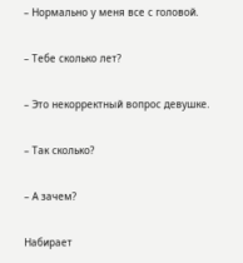– Нормально у меня все с головой.

– Тебе сколько лет?

– Это некорректный вопрос девушке.

– Так сколько?

– А зачем?

Набирает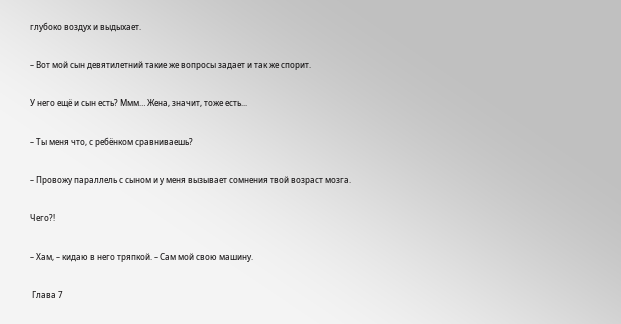глубоко воздух и выдыхает.

– Вот мой сын девятилетний такие же вопросы задает и так же спорит.

У него ещё и сын есть? Ммм… Жена, значит, тоже есть...

– Ты меня что, с ребёнком сравниваешь?

– Провожу параллель с сыном и у меня вызывает сомнения твой возраст мозга.

Чего?!

– Хам, – кидаю в него тряпкой. – Сам мой свою машину.

 Глава 7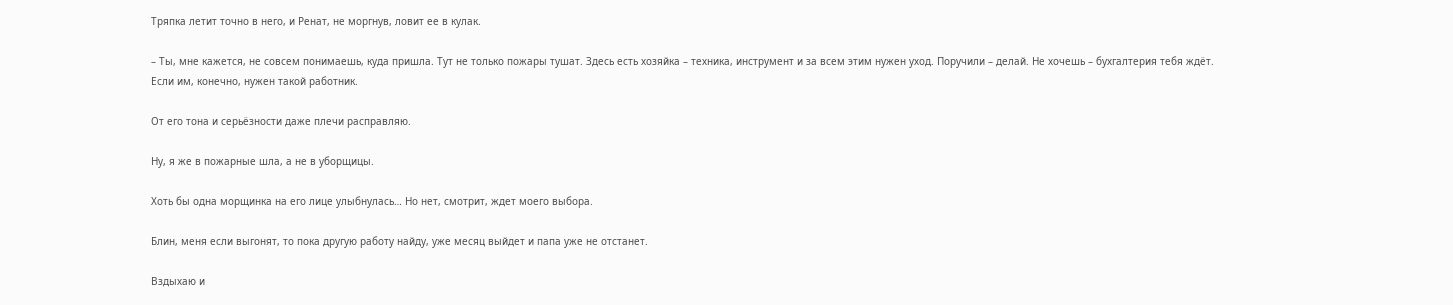Тряпка летит точно в него, и Ренат, не моргнув, ловит ее в кулак.

– Ты, мне кажется, не совсем понимаешь, куда пришла. Тут не только пожары тушат. Здесь есть хозяйка – техника, инструмент и за всем этим нужен уход. Поручили – делай. Не хочешь – бухгалтерия тебя ждёт. Если им, конечно, нужен такой работник.

От его тона и серьёзности даже плечи расправляю.

Ну, я же в пожарные шла, а не в уборщицы.

Хоть бы одна морщинка на его лице улыбнулась… Но нет, смотрит, ждет моего выбора.

Блин, меня если выгонят, то пока другую работу найду, уже месяц выйдет и папа уже не отстанет.

Вздыхаю и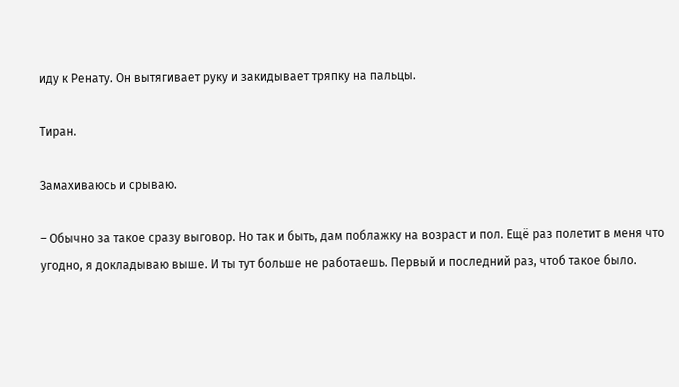иду к Ренату. Он вытягивает руку и закидывает тряпку на пальцы.

Тиран.

Замахиваюсь и срываю.

– Обычно за такое сразу выговор. Но так и быть, дам поблажку на возраст и пол. Ещё раз полетит в меня что угодно, я докладываю выше. И ты тут больше не работаешь. Первый и последний раз, чтоб такое было.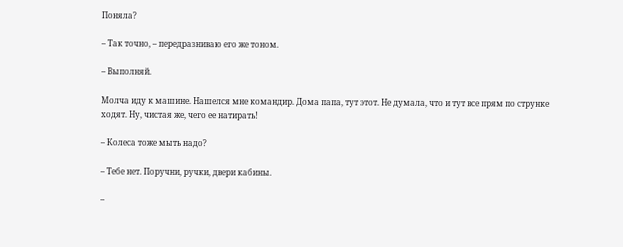Поняла?

– Так точно, – передразниваю его же тоном.

– Выполняй.

Молча иду к машине. Нашелся мне командир. Дома папа, тут этот. Не думала, что и тут все прям по струнке ходят. Ну, чистая же, чего ее натирать!

– Колеса тоже мыть надо?

– Тебе нет. Поручни, ручки, двери кабины.

–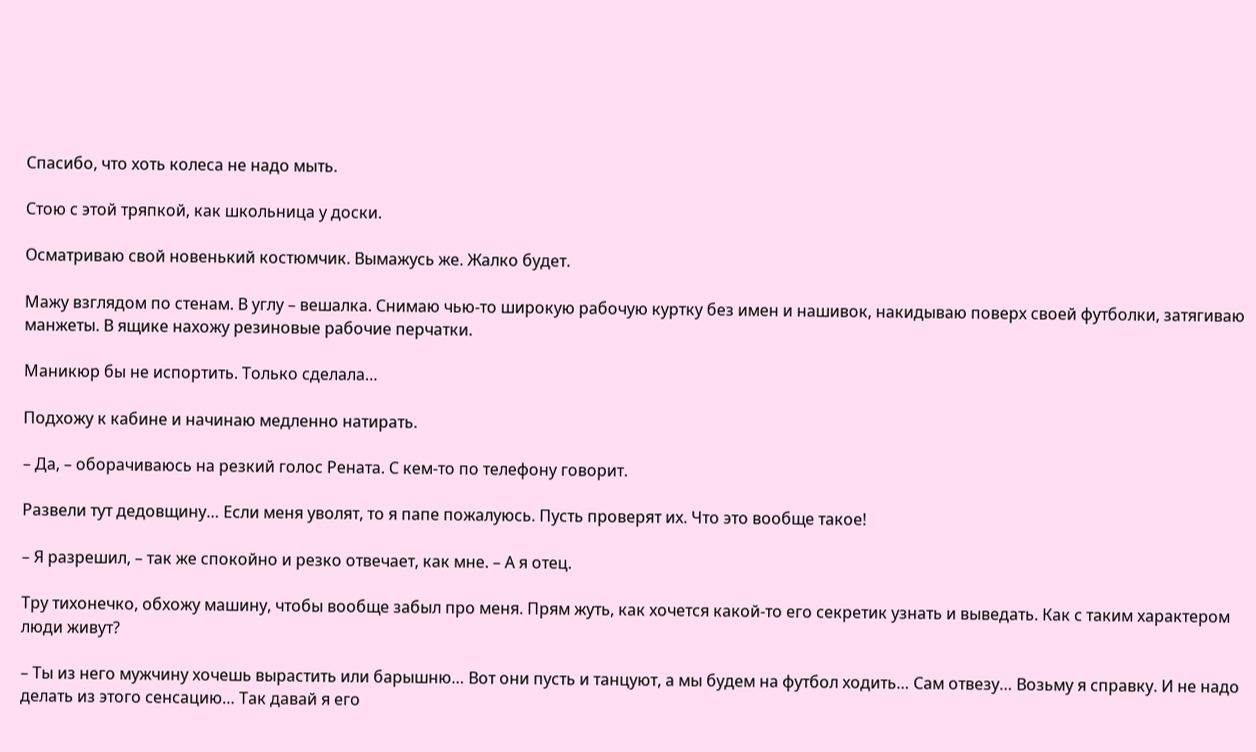Спасибо, что хоть колеса не надо мыть.

Стою с этой тряпкой, как школьница у доски.

Осматриваю свой новенький костюмчик. Вымажусь же. Жалко будет.

Мажу взглядом по стенам. В углу – вешалка. Снимаю чью-то широкую рабочую куртку без имен и нашивок, накидываю поверх своей футболки, затягиваю манжеты. В ящике нахожу резиновые рабочие перчатки.

Маникюр бы не испортить. Только сделала…

Подхожу к кабине и начинаю медленно натирать.

– Да, – оборачиваюсь на резкий голос Рената. С кем-то по телефону говорит.

Развели тут дедовщину… Если меня уволят, то я папе пожалуюсь. Пусть проверят их. Что это вообще такое!

– Я разрешил, – так же спокойно и резко отвечает, как мне. – А я отец.

Тру тихонечко, обхожу машину, чтобы вообще забыл про меня. Прям жуть, как хочется какой-то его секретик узнать и выведать. Как с таким характером люди живут?

– Ты из него мужчину хочешь вырастить или барышню… Вот они пусть и танцуют, а мы будем на футбол ходить… Сам отвезу… Возьму я справку. И не надо делать из этого сенсацию… Так давай я его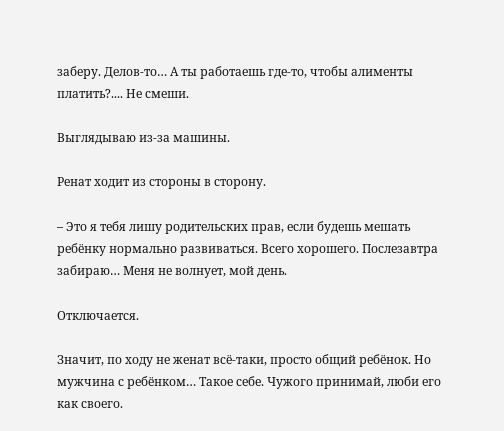заберу. Делов-то… А ты работаешь где-то, чтобы алименты платить?.... Не смеши.

Выглядываю из-за машины.

Ренат ходит из стороны в сторону.

– Это я тебя лишу родительских прав, если будешь мешать ребёнку нормально развиваться. Всего хорошего. Послезавтра забираю… Меня не волнует, мой день.

Отключается.

Значит, по ходу не женат всё-таки, просто общий ребёнок. Но мужчина с ребёнком… Такое себе. Чужого принимай, люби его как своего.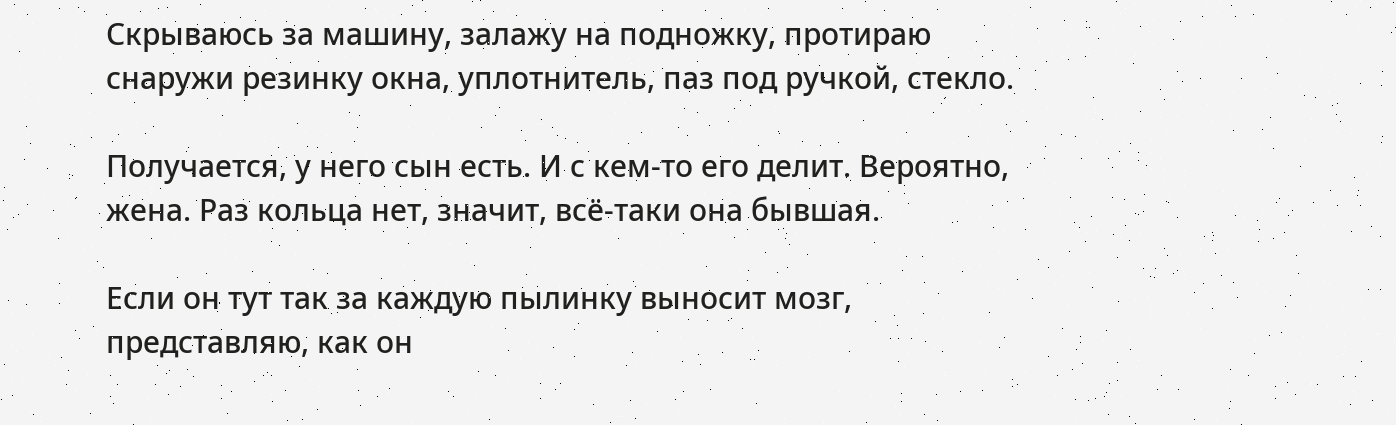Скрываюсь за машину, залажу на подножку, протираю снаружи резинку окна, уплотнитель, паз под ручкой, стекло.

Получается, у него сын есть. И с кем-то его делит. Вероятно, жена. Раз кольца нет, значит, всё-таки она бывшая.

Если он тут так за каждую пылинку выносит мозг, представляю, как он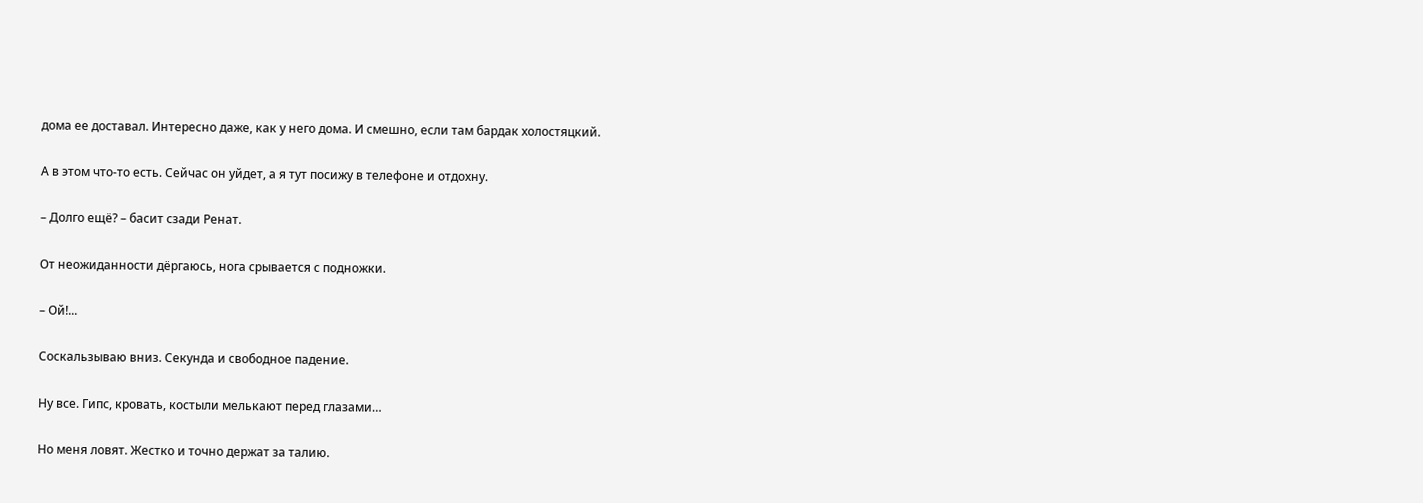дома ее доставал. Интересно даже, как у него дома. И смешно, если там бардак холостяцкий.

А в этом что-то есть. Сейчас он уйдет, а я тут посижу в телефоне и отдохну.

– Долго ещё? – басит сзади Ренат.

От неожиданности дёргаюсь, нога срывается с подножки.

– Ой!...

Соскальзываю вниз. Секунда и свободное падение.

Ну все. Гипс, кровать, костыли мелькают перед глазами…

Но меня ловят. Жестко и точно держат за талию.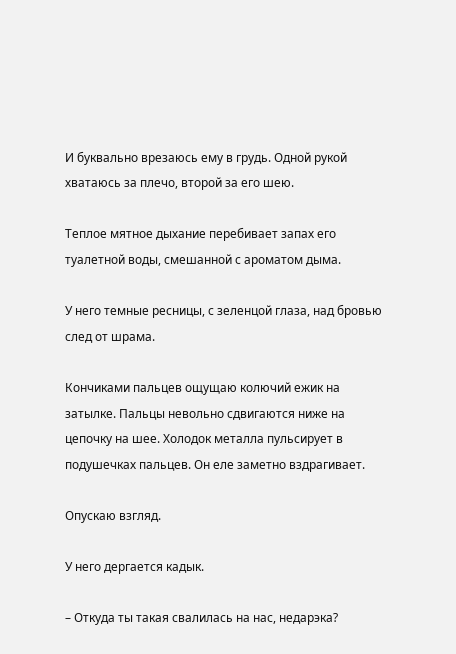И буквально врезаюсь ему в грудь. Одной рукой хватаюсь за плечо, второй за его шею.

Теплое мятное дыхание перебивает запах его туалетной воды, смешанной с ароматом дыма.

У него темные ресницы, с зеленцой глаза, над бровью след от шрама.

Кончиками пальцев ощущаю колючий ежик на затылке. Пальцы невольно сдвигаются ниже на цепочку на шее. Холодок металла пульсирует в подушечках пальцев. Он еле заметно вздрагивает.

Опускаю взгляд.

У него дергается кадык.

– Откуда ты такая свалилась на нас, недарэка?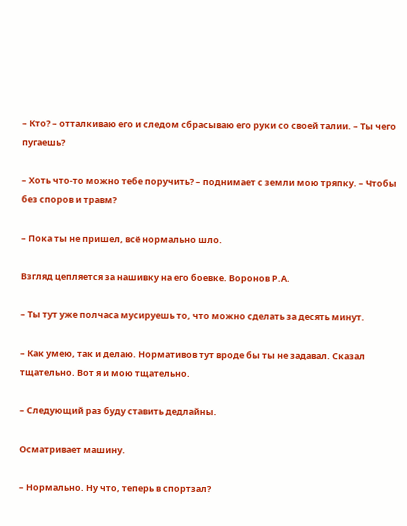– Кто? – отталкиваю его и следом сбрасываю его руки со своей талии. – Ты чего пугаешь?

– Хоть что-то можно тебе поручить? – поднимает с земли мою тряпку. – Чтобы без споров и травм?

– Пока ты не пришел, всё нормально шло.

Взгляд цепляется за нашивку на его боевке. Воронов Р.А.

– Ты тут уже полчаса мусируешь то, что можно сделать за десять минут.

– Как умею, так и делаю. Нормативов тут вроде бы ты не задавал. Сказал тщательно. Вот я и мою тщательно.

– Следующий раз буду ставить дедлайны.

Осматривает машину.

– Нормально. Ну что, теперь в спортзал?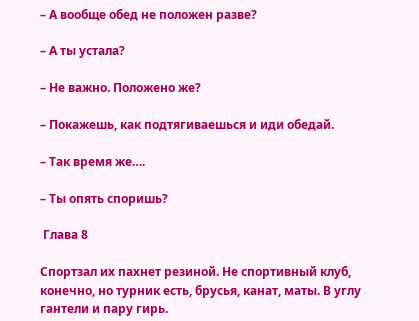– А вообще обед не положен разве?

– А ты устала?

– Не важно. Положено же?

– Покажешь, как подтягиваешься и иди обедай.

– Так время же….

– Ты опять споришь?

 Глава 8

Спортзал их пахнет резиной. Не спортивный клуб, конечно, но турник есть, брусья, канат, маты. В углу гантели и пару гирь.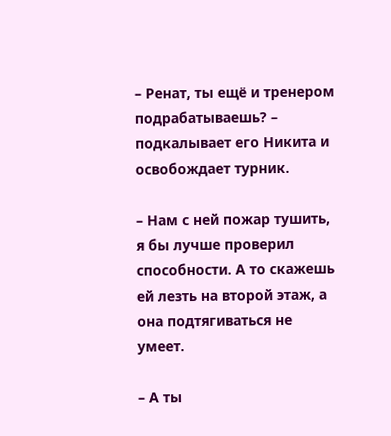– Ренат, ты ещё и тренером подрабатываешь? – подкалывает его Никита и освобождает турник.

– Нам с ней пожар тушить, я бы лучше проверил способности. А то скажешь ей лезть на второй этаж, а она подтягиваться не умеет.

– А ты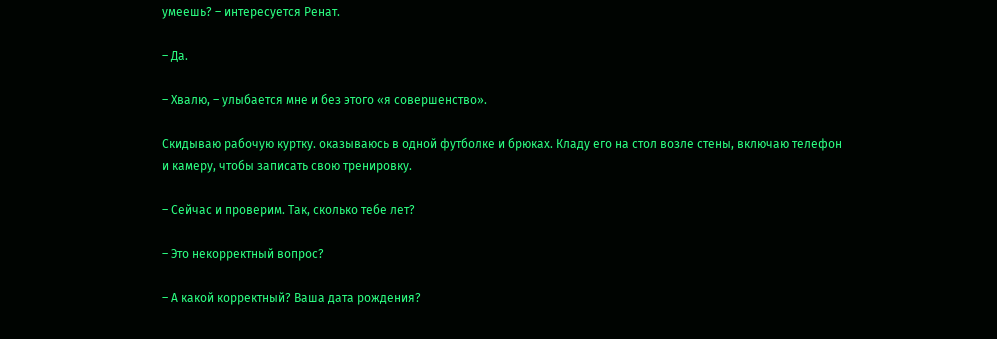умеешь? – интересуется Ренат.

– Да.

– Хвалю, – улыбается мне и без этого «я совершенство».

Скидываю рабочую куртку. оказываюсь в одной футболке и брюках. Кладу его на стол возле стены, включаю телефон и камеру, чтобы записать свою тренировку.

– Сейчас и проверим. Так, сколько тебе лет?

– Это некорректный вопрос?

– А какой корректный? Ваша дата рождения?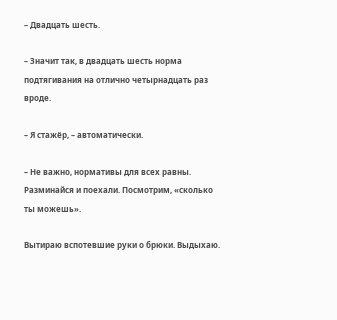– Двадцать шесть.

– Значит так, в двадцать шесть норма подтягивания на отлично четырнадцать раз вроде.

– Я стажёр, – автоматически.

– Не важно, нормативы для всех равны. Разминайся и поехали. Посмотрим, «сколько ты можешь».

Вытираю вспотевшие руки о брюки. Выдыхаю.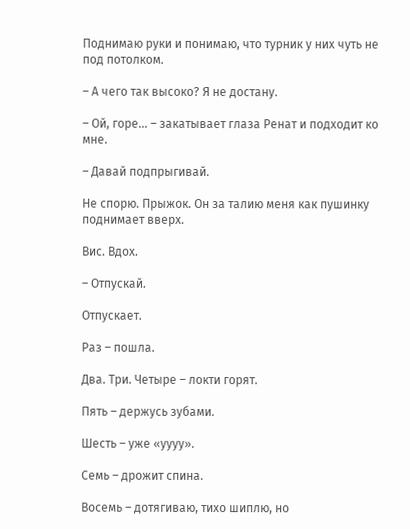Поднимаю руки и понимаю, что турник у них чуть не под потолком.

– А чего так высоко? Я не достану.

– Ой, горе… – закатывает глаза Ренат и подходит ко мне.

– Давай подпрыгивай.

Не спорю. Прыжок. Он за талию меня как пушинку поднимает вверх.

Вис. Вдох.

– Отпускай.

Отпускает.

Раз – пошла.

Два. Три. Четыре – локти горят.

Пять – держусь зубами.

Шесть – уже «уууу».

Семь – дрожит спина.

Восемь – дотягиваю, тихо шиплю, но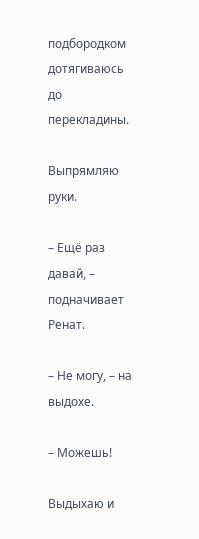подбородком дотягиваюсь до перекладины.

Выпрямляю руки.

– Ещё раз давай, – подначивает Ренат.

– Не могу, – на выдохе.

– Можешь!

Выдыхаю и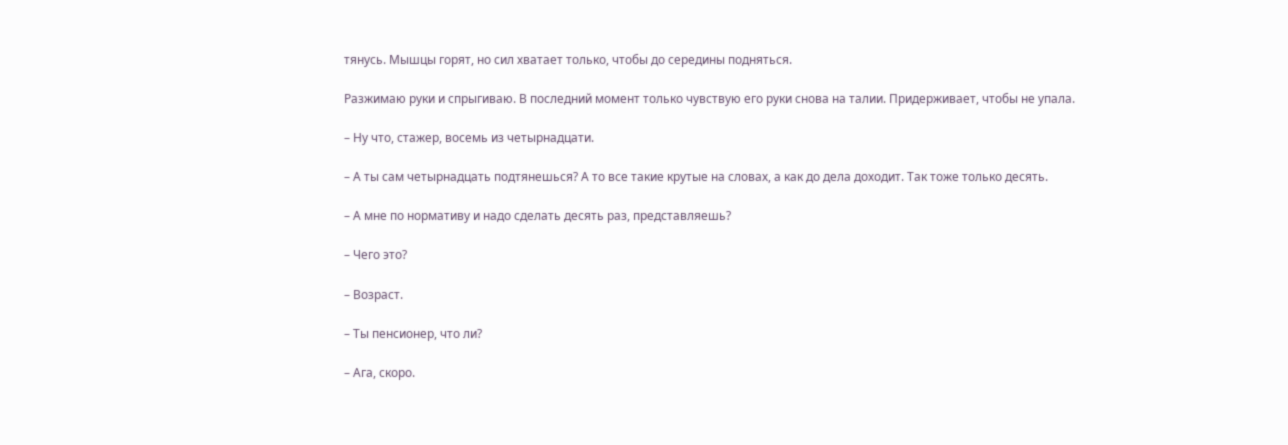тянусь. Мышцы горят, но сил хватает только, чтобы до середины подняться.

Разжимаю руки и спрыгиваю. В последний момент только чувствую его руки снова на талии. Придерживает, чтобы не упала.

– Ну что, стажер, восемь из четырнадцати.

– А ты сам четырнадцать подтянешься? А то все такие крутые на словах, а как до дела доходит. Так тоже только десять.

– А мне по нормативу и надо сделать десять раз, представляешь?

– Чего это?

– Возраст.

– Ты пенсионер, что ли?

– Ага, скоро.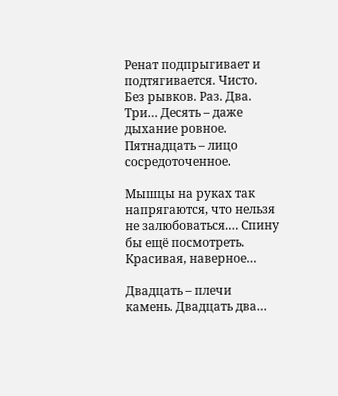Ренат подпрыгивает и подтягивается. Чисто. Без рывков. Раз. Два. Три… Десять – даже дыхание ровное. Пятнадцать – лицо сосредоточенное.

Мышцы на руках так напрягаются, что нельзя не залюбоваться.… Спину бы ещё посмотреть. Красивая, наверное…

Двадцать – плечи камень. Двадцать два…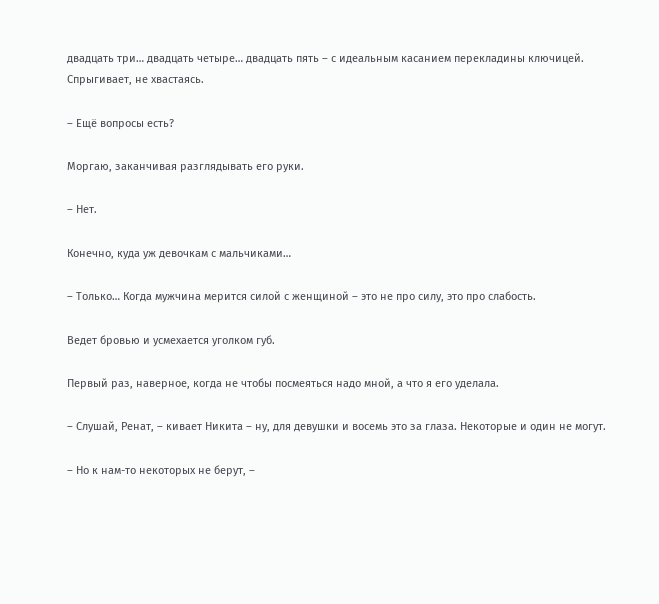двадцать три… двадцать четыре… двадцать пять – с идеальным касанием перекладины ключицей. Спрыгивает, не хвастаясь.

– Ещё вопросы есть?

Моргаю, заканчивая разглядывать его руки.

– Нет.

Конечно, куда уж девочкам с мальчиками…

– Только… Когда мужчина мерится силой с женщиной – это не про силу, это про слабость.

Ведет бровью и усмехается уголком губ.

Первый раз, наверное, когда не чтобы посмеяться надо мной, а что я его уделала.

– Слушай, Ренат, – кивает Никита – ну, для девушки и восемь это за глаза. Некоторые и один не могут.

– Но к нам-то некоторых не берут, –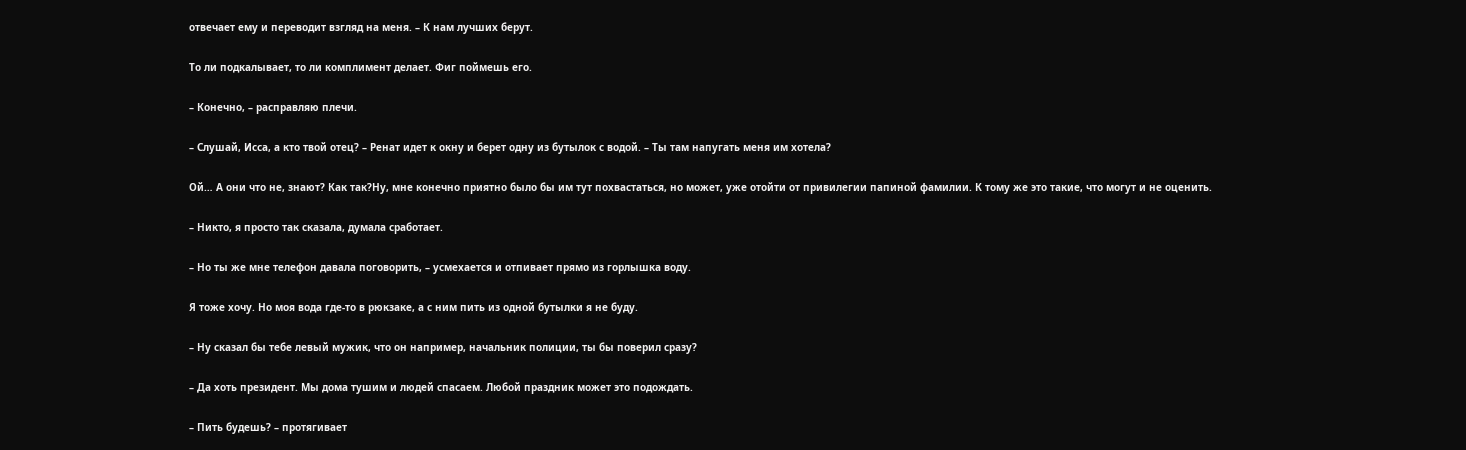отвечает ему и переводит взгляд на меня. – К нам лучших берут.

То ли подкалывает, то ли комплимент делает. Фиг поймешь его.

– Конечно, – расправляю плечи.

– Слушай, Исса, а кто твой отец? – Ренат идет к окну и берет одну из бутылок с водой. – Ты там напугать меня им хотела?

Ой… А они что не, знают? Как так?Ну, мне конечно приятно было бы им тут похвастаться, но может, уже отойти от привилегии папиной фамилии. К тому же это такие, что могут и не оценить.

– Никто, я просто так сказала, думала сработает.

– Но ты же мне телефон давала поговорить, – усмехается и отпивает прямо из горлышка воду.

Я тоже хочу. Но моя вода где-то в рюкзаке, а с ним пить из одной бутылки я не буду.

– Ну сказал бы тебе левый мужик, что он например, начальник полиции, ты бы поверил сразу?

– Да хоть президент. Мы дома тушим и людей спасаем. Любой праздник может это подождать.

– Пить будешь? – протягивает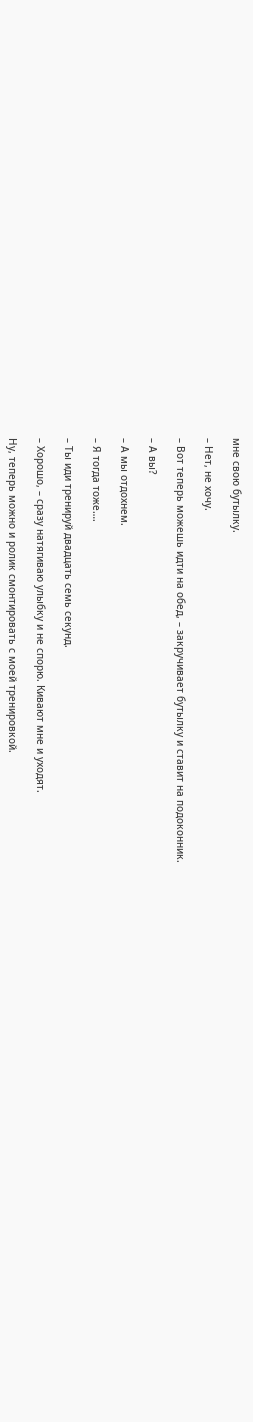мне свою бутылку.

– Нет, не хочу.

– Вот теперь можешь идти на обед, – закручивает бутылку и ставит на подоконник.

– А вы?

– А мы отдохнем.

– Я тогда тоже….

– Ты иди тренируй двадцать семь секунд.

– Хорошо, – сразу натягиваю улыбку и не спорю. Кивают мне и уходят.

Ну, теперь можно и ролик смонтировать с моей тренировкой.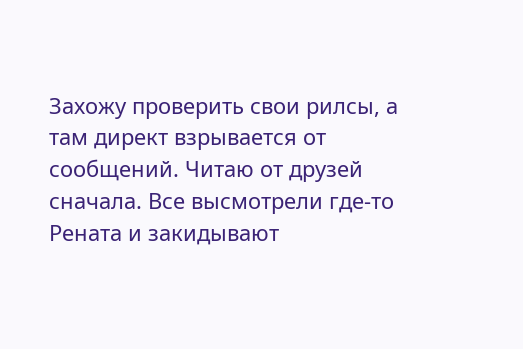Захожу проверить свои рилсы, а там директ взрывается от сообщений. Читаю от друзей сначала. Все высмотрели где-то Рената и закидывают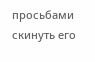просьбами скинуть его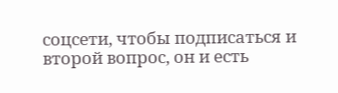соцсети, чтобы подписаться и второй вопрос, он и есть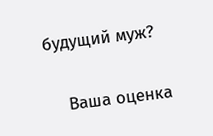будущий муж?


    Ваша оценка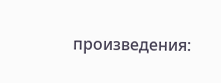произведения: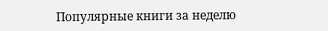Популярные книги за неделю